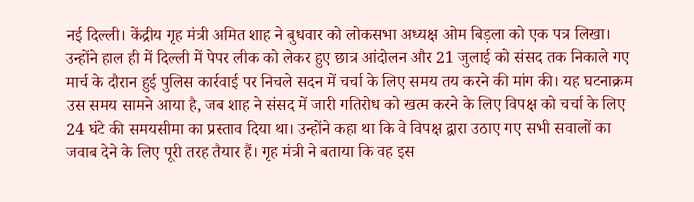नई दिल्ली। केंद्रीय गृह मंत्री अमित शाह ने बुधवार को लोकसभा अध्यक्ष ओम बिड़ला को एक पत्र लिखा। उन्होंने हाल ही में दिल्ली में पेपर लीक को लेकर हुए छात्र आंदोलन और 21 जुलाई को संसद तक निकाले गए मार्च के दौरान हुई पुलिस कार्रवाई पर निचले सदन में चर्चा के लिए समय तय करने की मांग की। यह घटनाक्रम उस समय सामने आया है, जब शाह ने संसद में जारी गतिरोध को खत्म करने के लिए विपक्ष को चर्चा के लिए 24 घंटे की समयसीमा का प्रस्ताव दिया था। उन्होंने कहा था कि वे विपक्ष द्वारा उठाए गए सभी सवालों का जवाब देने के लिए पूरी तरह तैयार हैं। गृह मंत्री ने बताया कि वह इस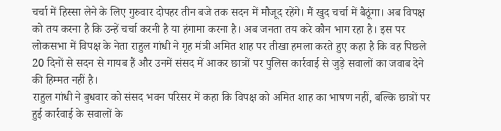चर्चा में हिस्सा लेने के लिए गुरुवार दोपहर तीन बजे तक सदन में मौजूद रहेंगे। मैं खुद चर्चा में बैठूंगा। अब विपक्ष को तय करना है कि उन्हें चर्चा करनी है या हंगामा करना है। अब जनता तय करे कौन भाग रहा है। इस पर लोकसभा में विपक्ष के नेता राहुल गांधी ने गृह मंत्री अमित शाह पर तीखा हमला करते हुए कहा है कि वह पिछले 20 दिनों से सदन से गायब हैं और उनमें संसद में आकर छात्रों पर पुलिस कार्रवाई से जुड़े सवालों का जवाब देने की हिम्मत नहीं है।
राहुल गांधी ने बुधवार को संसद भवन परिसर में कहा कि विपक्ष को अमित शाह का भाषण नहीं, बल्कि छात्रों पर हुई कार्रवाई के सवालों के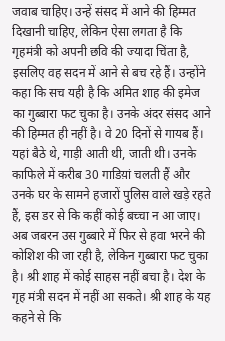जवाब चाहिए। उन्हें संसद में आने की हिम्मत दिखानी चाहिए, लेकिन ऐसा लगता है कि गृहमंत्री को अपनी छवि की ज्यादा चिंता है, इसलिए वह सदन में आने से बच रहे हैं। उन्होंने कहा कि सच यही है कि अमित शाह की इमेज का गुब्बारा फट चुका है। उनके अंदर संसद आने की हिम्मत ही नहीं है। वे 20 दिनों से गायब हैं। यहां बैठे थे, गाड़ी आती थी, जाती थी। उनके काफिले में करीब 30 गाडिय़ां चलती हैं और उनके घर के सामने हजारों पुलिस वाले खड़े रहते हैं, इस डर से कि कहीं कोई बच्चा न आ जाए। अब जबरन उस गुब्बारे में फिर से हवा भरने की कोशिश की जा रही है, लेकिन गुब्बारा फट चुका है। श्री शाह में कोई साहस नहीं बचा है। देश के गृह मंत्री सदन में नहीं आ सकते। श्री शाह के यह कहने से कि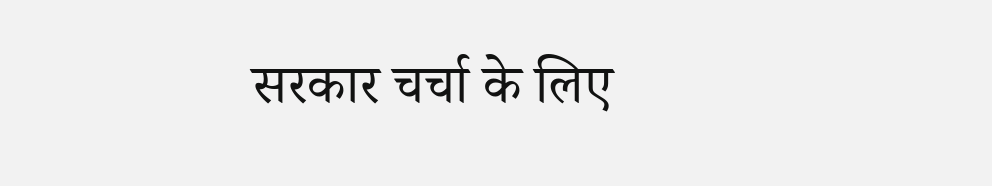सरकार चर्चा के लिए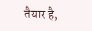तैयार है,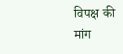विपक्ष की मांग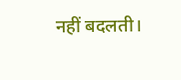नहीं बदलती।